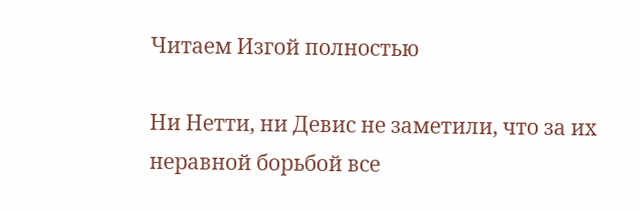Читаем Изгой полностью

Ни Нетти, ни Девис не заметили, что за их неравной борьбой все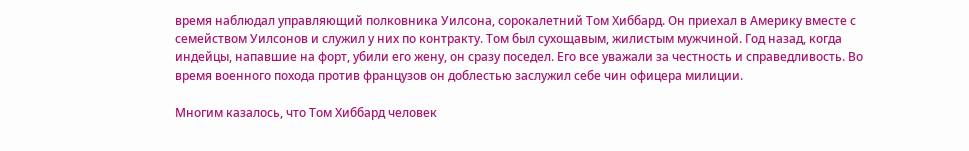время наблюдал управляющий полковника Уилсона, сорокалетний Том Хиббард. Он приехал в Америку вместе с семейством Уилсонов и служил у них по контракту. Том был сухощавым, жилистым мужчиной. Год назад, когда индейцы, напавшие на форт, убили его жену, он сразу поседел. Его все уважали за честность и справедливость. Во время военного похода против французов он доблестью заслужил себе чин офицера милиции.

Многим казалось, что Том Хиббард человек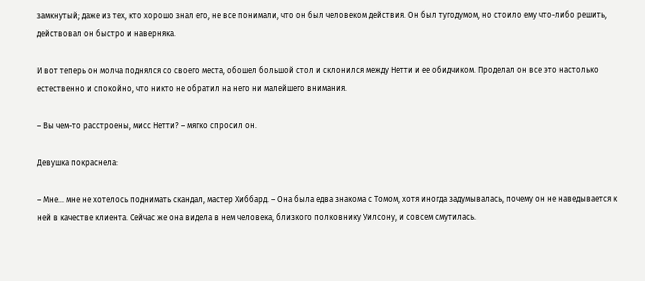замкнутый; даже из тех, кто хорошо знал его, не все понимали, что он был человеком действия. Он был тугодумом, но стоило ему что-либо решить, действовал он быстро и наверняка.

И вот теперь он молча поднялся со своего места, обошел большой стол и склонился между Нетти и ее обидчиком. Проделал он все это настолько естественно и спокойно, что никто не обратил на него ни малейшего внимания.

– Вы чем-то расстроены, мисс Нетти? – мягко спросил он.

Девушка покраснела:

– Мне… мне не хотелось поднимать скандал, мастер Хиббард. – Она была едва знакома с Томом, хотя иногда задумывалась, почему он не наведывается к ней в качестве клиента. Сейчас же она видела в нем человека, близкого полковнику Уилсону, и совсем смутилась.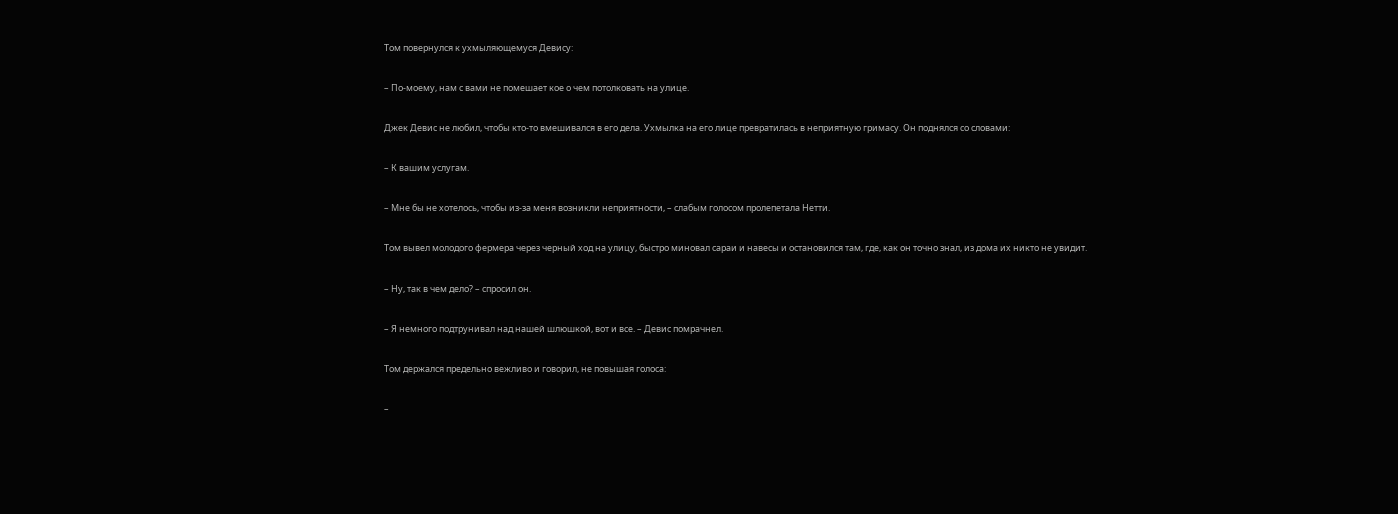Том повернулся к ухмыляющемуся Девису:

– По-моему, нам с вами не помешает кое о чем потолковать на улице.

Джек Девис не любил, чтобы кто-то вмешивался в его дела. Ухмылка на его лице превратилась в неприятную гримасу. Он поднялся со словами:

– К вашим услугам.

– Мне бы не хотелось, чтобы из-за меня возникли неприятности, – слабым голосом пролепетала Нетти.

Том вывел молодого фермера через черный ход на улицу, быстро миновал сараи и навесы и остановился там, где, как он точно знал, из дома их никто не увидит.

– Ну, так в чем дело? – спросил он.

– Я немного подтрунивал над нашей шлюшкой, вот и все. – Девис помрачнел.

Том держался предельно вежливо и говорил, не повышая голоса:

–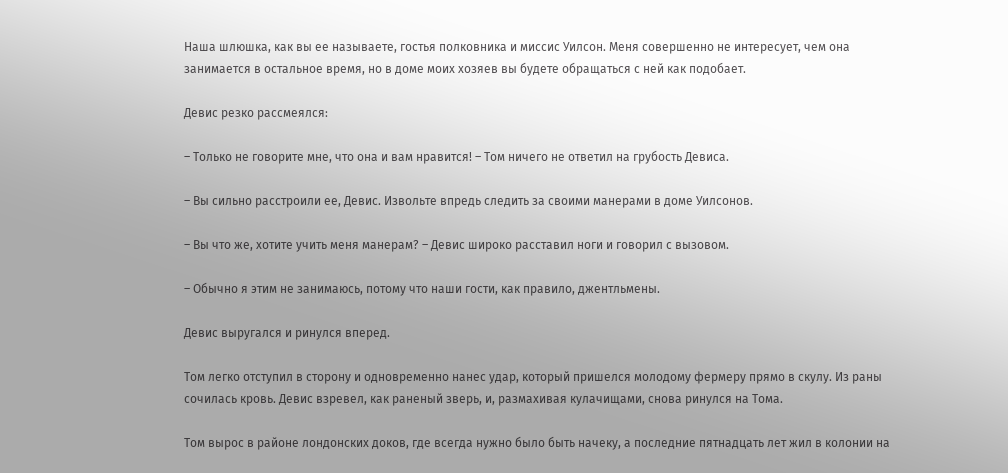Наша шлюшка, как вы ее называете, гостья полковника и миссис Уилсон. Меня совершенно не интересует, чем она занимается в остальное время, но в доме моих хозяев вы будете обращаться с ней как подобает.

Девис резко рассмеялся:

– Только не говорите мне, что она и вам нравится! – Том ничего не ответил на грубость Девиса.

– Вы сильно расстроили ее, Девис. Извольте впредь следить за своими манерами в доме Уилсонов.

– Вы что же, хотите учить меня манерам? – Девис широко расставил ноги и говорил с вызовом.

– Обычно я этим не занимаюсь, потому что наши гости, как правило, джентльмены.

Девис выругался и ринулся вперед.

Том легко отступил в сторону и одновременно нанес удар, который пришелся молодому фермеру прямо в скулу. Из раны сочилась кровь. Девис взревел, как раненый зверь, и, размахивая кулачищами, снова ринулся на Тома.

Том вырос в районе лондонских доков, где всегда нужно было быть начеку, а последние пятнадцать лет жил в колонии на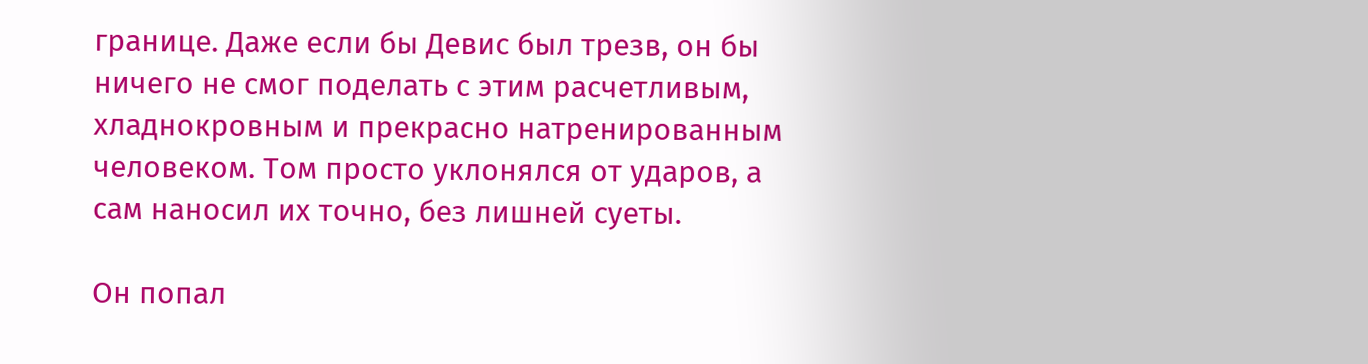границе. Даже если бы Девис был трезв, он бы ничего не смог поделать с этим расчетливым, хладнокровным и прекрасно натренированным человеком. Том просто уклонялся от ударов, а сам наносил их точно, без лишней суеты.

Он попал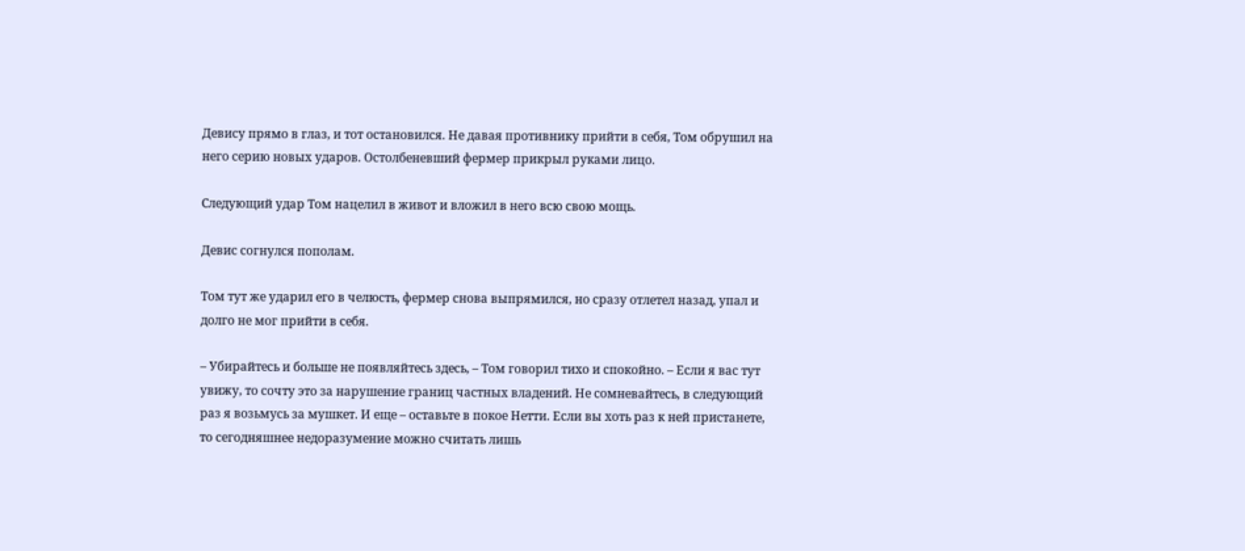Девису прямо в глаз, и тот остановился. Не давая противнику прийти в себя, Том обрушил на него серию новых ударов. Остолбеневший фермер прикрыл руками лицо.

Следующий удар Том нацелил в живот и вложил в него всю свою мощь.

Девис согнулся пополам.

Том тут же ударил его в челюсть, фермер снова выпрямился, но сразу отлетел назад, упал и долго не мог прийти в себя.

– Убирайтесь и больше не появляйтесь здесь, – Том говорил тихо и спокойно. – Если я вас тут увижу, то сочту это за нарушение границ частных владений. Не сомневайтесь, в следующий раз я возьмусь за мушкет. И еще – оставьте в покое Нетти. Если вы хоть раз к ней пристанете, то сегодняшнее недоразумение можно считать лишь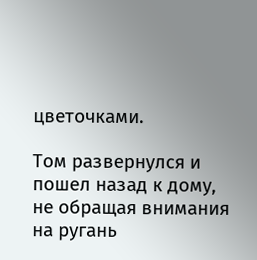цветочками.

Том развернулся и пошел назад к дому, не обращая внимания на ругань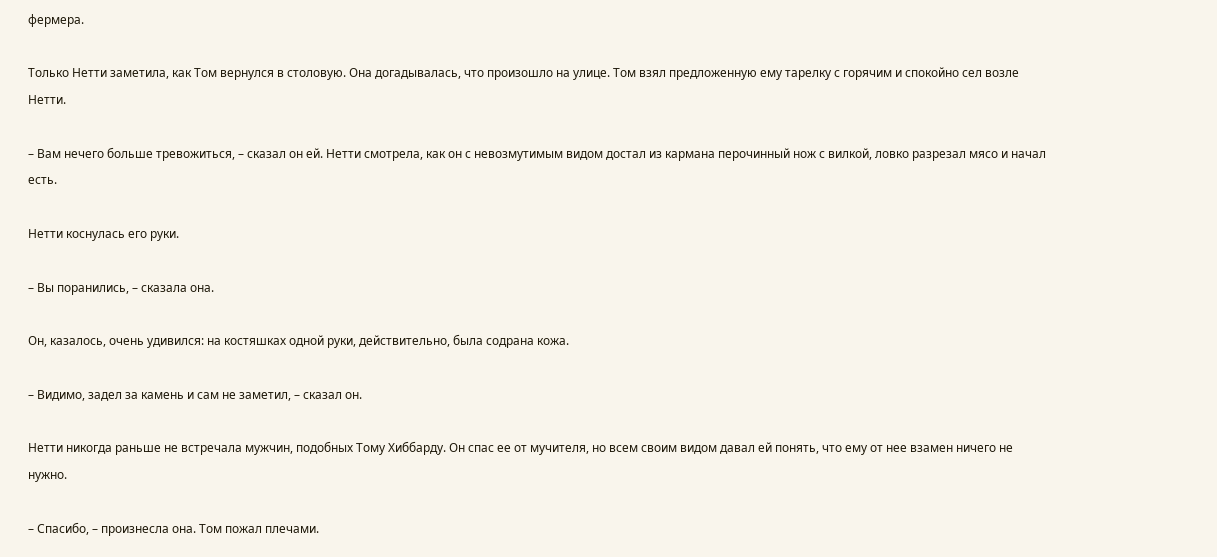фермера.

Только Нетти заметила, как Том вернулся в столовую. Она догадывалась, что произошло на улице. Том взял предложенную ему тарелку с горячим и спокойно сел возле Нетти.

– Вам нечего больше тревожиться, – сказал он ей. Нетти смотрела, как он с невозмутимым видом достал из кармана перочинный нож с вилкой, ловко разрезал мясо и начал есть.

Нетти коснулась его руки.

– Вы поранились, – сказала она.

Он, казалось, очень удивился: на костяшках одной руки, действительно, была содрана кожа.

– Видимо, задел за камень и сам не заметил, – сказал он.

Нетти никогда раньше не встречала мужчин, подобных Тому Хиббарду. Он спас ее от мучителя, но всем своим видом давал ей понять, что ему от нее взамен ничего не нужно.

– Спасибо, – произнесла она. Том пожал плечами.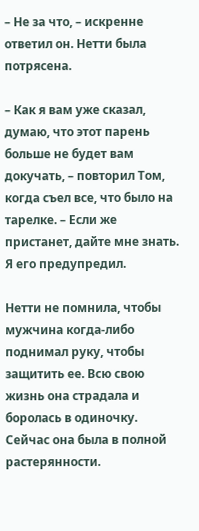– Не за что, – искренне ответил он. Нетти была потрясена.

– Как я вам уже сказал, думаю, что этот парень больше не будет вам докучать, – повторил Том, когда съел все, что было на тарелке. – Если же пристанет, дайте мне знать. Я его предупредил.

Нетти не помнила, чтобы мужчина когда-либо поднимал руку, чтобы защитить ее. Всю свою жизнь она страдала и боролась в одиночку. Сейчас она была в полной растерянности.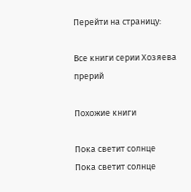Перейти на страницу:

Все книги серии Хозяева прерий

Похожие книги

Пока светит солнце
Пока светит солнце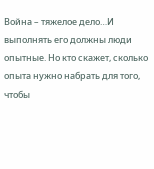Война – тяжелое дело…И выполнять его должны люди опытные. Но кто скажет, сколько опыта нужно набрать для того, чтобы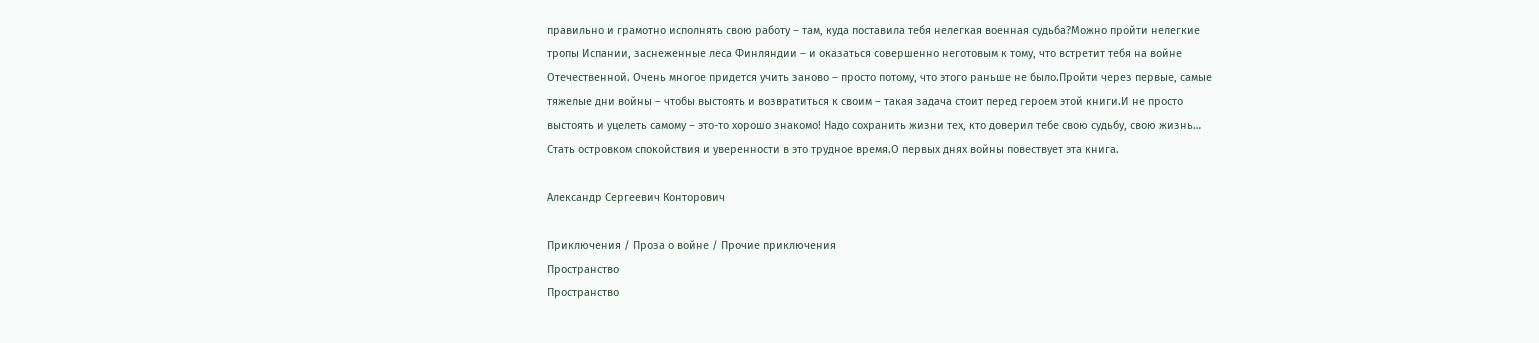правильно и грамотно исполнять свою работу – там, куда поставила тебя нелегкая военная судьба?Можно пройти нелегкие тропы Испании, заснеженные леса Финляндии – и оказаться совершенно неготовым к тому, что встретит тебя на войне Отечественной. Очень многое придется учить заново – просто потому, что этого раньше не было.Пройти через первые, самые тяжелые дни войны – чтобы выстоять и возвратиться к своим – такая задача стоит перед героем этой книги.И не просто выстоять и уцелеть самому – это-то хорошо знакомо! Надо сохранить жизни тех, кто доверил тебе свою судьбу, свою жизнь… Стать островком спокойствия и уверенности в это трудное время.О первых днях войны повествует эта книга.

Александр Сергеевич Конторович

Приключения / Проза о войне / Прочие приключения
Пространство
Пространство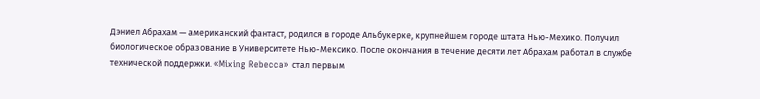Дэниел Абрахам — американский фантаст, родился в городе Альбукерке, крупнейшем городе штата Нью-Мехико. Получил биологическое образование в Университете Нью-Мексико. После окончания в течение десяти лет Абрахам работал в службе технической поддержки. «Mixing Rebecca» стал первым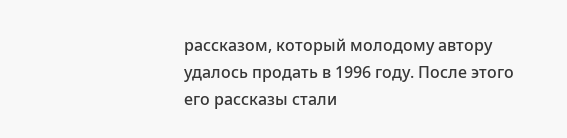рассказом, который молодому автору удалось продать в 1996 году. После этого его рассказы стали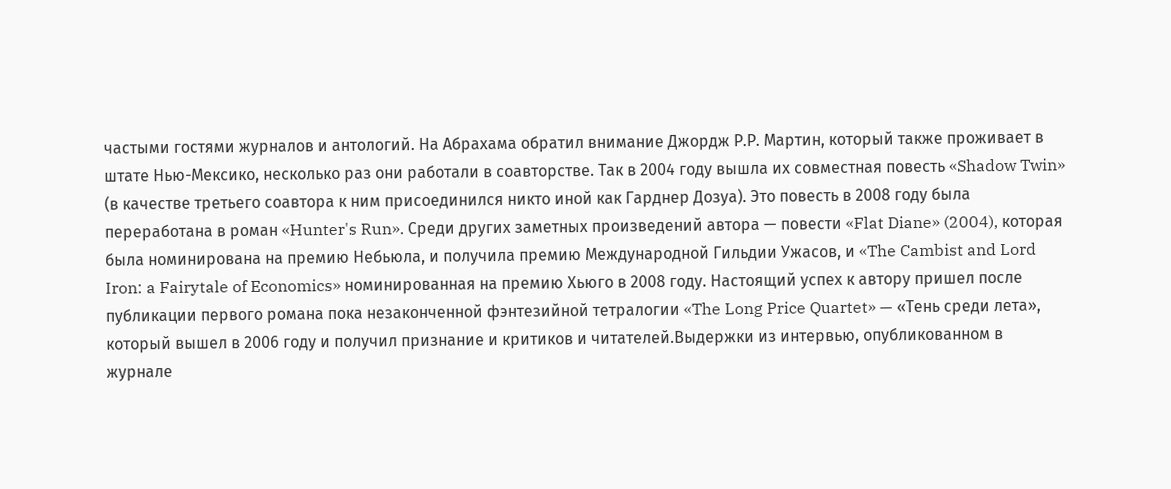частыми гостями журналов и антологий. На Абрахама обратил внимание Джордж Р.Р. Мартин, который также проживает в штате Нью-Мексико, несколько раз они работали в соавторстве. Так в 2004 году вышла их совместная повесть «Shadow Twin» (в качестве третьего соавтора к ним присоединился никто иной как Гарднер Дозуа). Это повесть в 2008 году была переработана в роман «Hunter's Run». Среди других заметных произведений автора — повести «Flat Diane» (2004), которая была номинирована на премию Небьюла, и получила премию Международной Гильдии Ужасов, и «The Cambist and Lord Iron: a Fairytale of Economics» номинированная на премию Хьюго в 2008 году. Настоящий успех к автору пришел после публикации первого романа пока незаконченной фэнтезийной тетралогии «The Long Price Quartet» — «Тень среди лета», который вышел в 2006 году и получил признание и критиков и читателей.Выдержки из интервью, опубликованном в журнале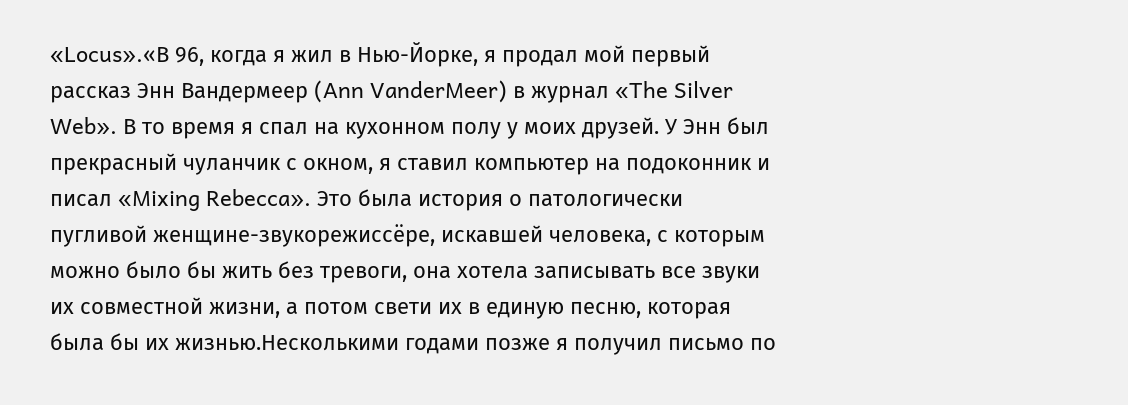«Locus».«В 96, когда я жил в Нью-Йорке, я продал мой первый рассказ Энн Вандермеер (Ann VanderMeer) в журнал «The Silver Web». В то время я спал на кухонном полу у моих друзей. У Энн был прекрасный чуланчик с окном, я ставил компьютер на подоконник и писал «Mixing Rebecca». Это была история о патологически пугливой женщине-звукорежиссёре, искавшей человека, с которым можно было бы жить без тревоги, она хотела записывать все звуки их совместной жизни, а потом свети их в единую песню, которая была бы их жизнью.Несколькими годами позже я получил письмо по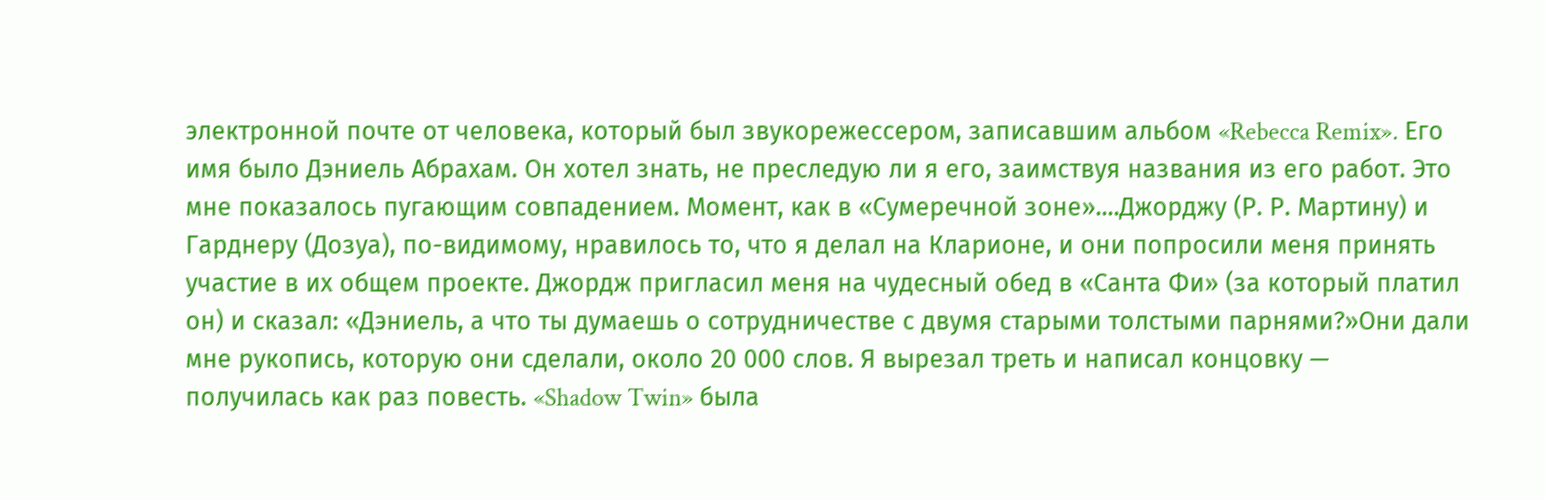электронной почте от человека, который был звукорежессером, записавшим альбом «Rebecca Remix». Его имя было Дэниель Абрахам. Он хотел знать, не преследую ли я его, заимствуя названия из его работ. Это мне показалось пугающим совпадением. Момент, как в «Сумеречной зоне»....Джорджу (Р. Р. Мартину) и Гарднеру (Дозуа), по-видимому, нравилось то, что я делал на Кларионе, и они попросили меня принять участие в их общем проекте. Джордж пригласил меня на чудесный обед в «Санта Фи» (за который платил он) и сказал: «Дэниель, а что ты думаешь о сотрудничестве с двумя старыми толстыми парнями?»Они дали мне рукопись, которую они сделали, около 20 000 слов. Я вырезал треть и написал концовку — получилась как раз повесть. «Shadow Twin» была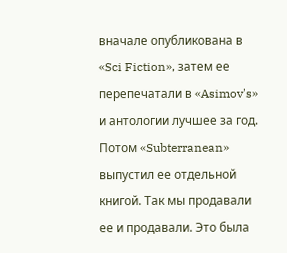вначале опубликована в «Sci Fiction», затем ее перепечатали в «Asimov's» и антологии лучшее за год. Потом «Subterranean» выпустил ее отдельной книгой. Так мы продавали ее и продавали. Это была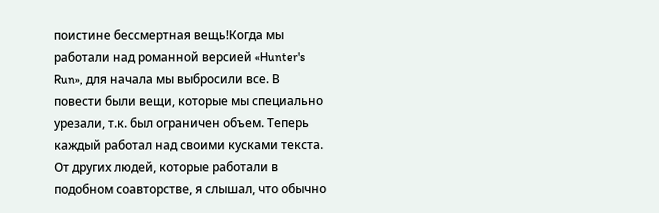поистине бессмертная вещь!Когда мы работали над романной версией «Hunter's Run», для начала мы выбросили все. В повести были вещи, которые мы специально урезали, т.к. был ограничен объем. Теперь каждый работал над своими кусками текста. От других людей, которые работали в подобном соавторстве, я слышал, что обычно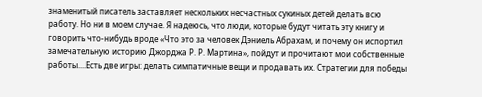знаменитый писатель заставляет нескольких несчастных сукиных детей делать всю работу. Но ни в моем случае. Я надеюсь, что люди, которые будут читать эту книгу и говорить что-нибудь вроде «Что это за человек Дэниель Абрахам, и почему он испортил замечательную историю Джорджа Р. Р. Мартина», пойдут и прочитают мои собственные работы....Есть две игры: делать симпатичные вещи и продавать их. Стратегии для победы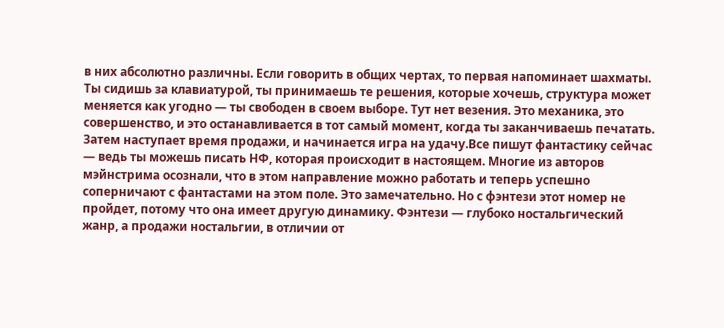в них абсолютно различны. Если говорить в общих чертах, то первая напоминает шахматы. Ты сидишь за клавиатурой, ты принимаешь те решения, которые хочешь, структура может меняется как угодно — ты свободен в своем выборе. Тут нет везения. Это механика, это совершенство, и это останавливается в тот самый момент, когда ты заканчиваешь печатать. Затем наступает время продажи, и начинается игра на удачу.Все пишут фантастику сейчас — ведь ты можешь писать НФ, которая происходит в настоящем. Многие из авторов мэйнстрима осознали, что в этом направление можно работать и теперь успешно соперничают с фантастами на этом поле. Это замечательно. Но с фэнтези этот номер не пройдет, потому что она имеет другую динамику. Фэнтези — глубоко ностальгический жанр, а продажи ностальгии, в отличии от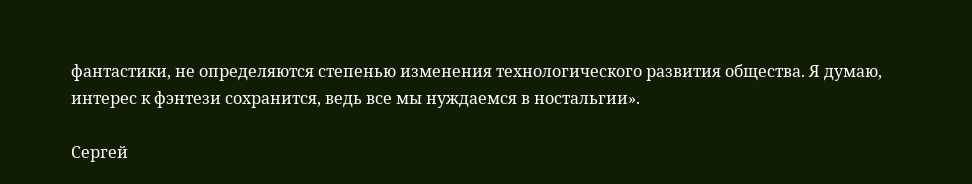фантастики, не определяются степенью изменения технологического развития общества. Я думаю, интерес к фэнтези сохранится, ведь все мы нуждаемся в ностальгии».

Сергей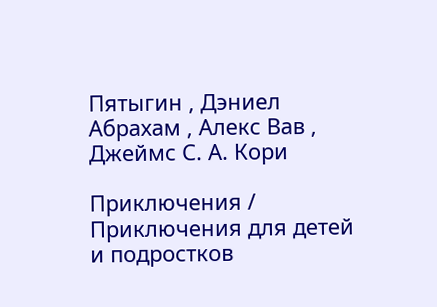Пятыгин , Дэниел Абрахам , Алекс Вав , Джеймс С. А. Кори

Приключения / Приключения для детей и подростков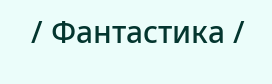/ Фантастика /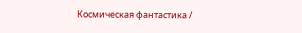Космическая фантастика /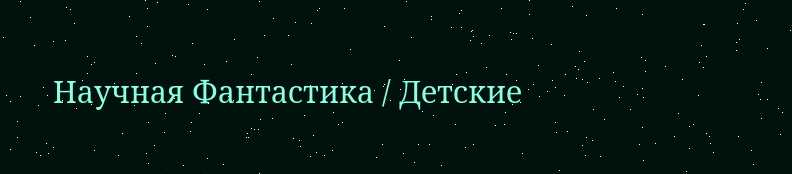Научная Фантастика / Детские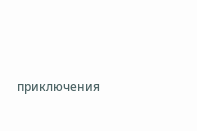приключения